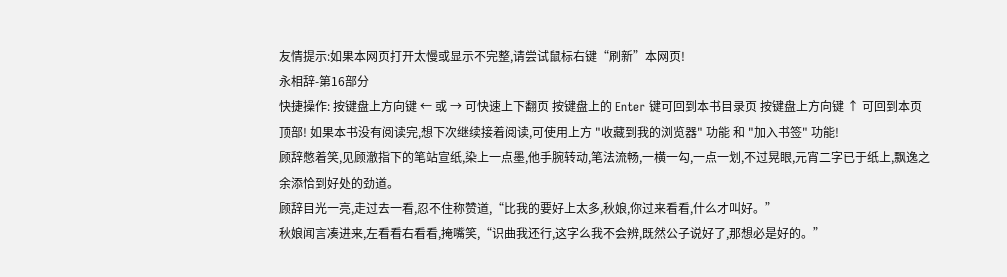友情提示:如果本网页打开太慢或显示不完整,请尝试鼠标右键“刷新”本网页!
永相辞-第16部分
快捷操作: 按键盘上方向键 ← 或 → 可快速上下翻页 按键盘上的 Enter 键可回到本书目录页 按键盘上方向键 ↑ 可回到本页顶部! 如果本书没有阅读完,想下次继续接着阅读,可使用上方 "收藏到我的浏览器" 功能 和 "加入书签" 功能!
顾辞憋着笑,见顾澈指下的笔站宣纸,染上一点墨,他手腕转动,笔法流畅,一横一勾,一点一划,不过晃眼,元宵二字已于纸上,飘逸之余添恰到好处的劲道。
顾辞目光一亮,走过去一看,忍不住称赞道,“比我的要好上太多,秋娘,你过来看看,什么才叫好。”
秋娘闻言凑进来,左看看右看看,掩嘴笑,“识曲我还行,这字么我不会辨,既然公子说好了,那想必是好的。”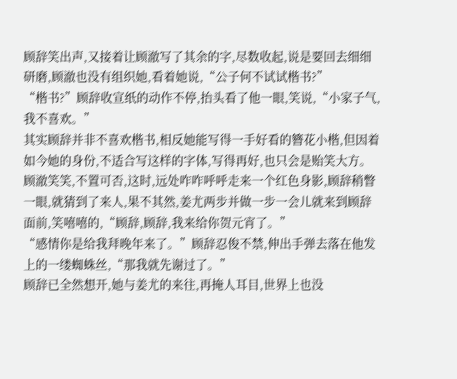顾辞笑出声,又接着让顾澈写了其余的字,尽数收起,说是要回去细细研磨,顾澈也没有组织她,看着她说,“公子何不试试楷书?”
“楷书?”顾辞收宣纸的动作不停,抬头看了他一眼,笑说,“小家子气,我不喜欢。”
其实顾辞并非不喜欢楷书,相反她能写得一手好看的簪花小楷,但因着如今她的身份,不适合写这样的字体,写得再好,也只会是贻笑大方。
顾澈笑笑,不置可否,这时,远处咋咋呼呼走来一个红色身影,顾辞稍瞥一眼,就猜到了来人,果不其然,姜尤两步并做一步一会儿就来到顾辞面前,笑嘻嘻的,“顾辞,顾辞,我来给你贺元宵了。”
“感情你是给我拜晚年来了。”顾辞忍俊不禁,伸出手弹去落在他发上的一缕蜘蛛丝,“那我就先谢过了。”
顾辞已全然想开,她与姜尤的来往,再掩人耳目,世界上也没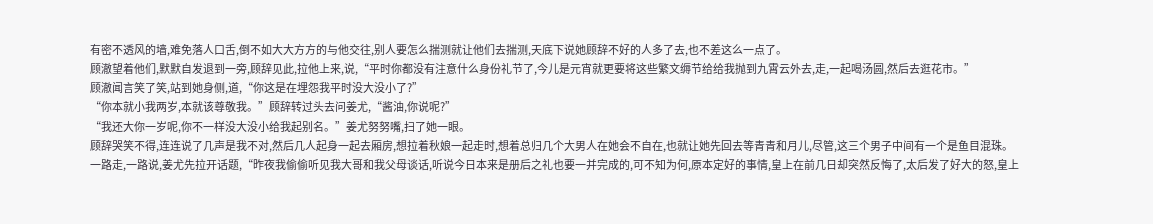有密不透风的墙,难免落人口舌,倒不如大大方方的与他交往,别人要怎么揣测就让他们去揣测,天底下说她顾辞不好的人多了去,也不差这么一点了。
顾澈望着他们,默默自发退到一旁,顾辞见此,拉他上来,说,“平时你都没有注意什么身份礼节了,今儿是元宵就更要将这些繁文缛节给给我抛到九霄云外去,走,一起喝汤圆,然后去逛花市。”
顾澈闻言笑了笑,站到她身侧,道,“你这是在埋怨我平时没大没小了?”
“你本就小我两岁,本就该尊敬我。”顾辞转过头去问姜尤,“酱油,你说呢?”
“我还大你一岁呢,你不一样没大没小给我起别名。”姜尤努努嘴,扫了她一眼。
顾辞哭笑不得,连连说了几声是我不对,然后几人起身一起去厢房,想拉着秋娘一起走时,想着总归几个大男人在她会不自在,也就让她先回去等青青和月儿,尽管,这三个男子中间有一个是鱼目混珠。
一路走,一路说,姜尤先拉开话题,“昨夜我偷偷听见我大哥和我父母谈话,听说今日本来是册后之礼也要一并完成的,可不知为何,原本定好的事情,皇上在前几日却突然反悔了,太后发了好大的怒,皇上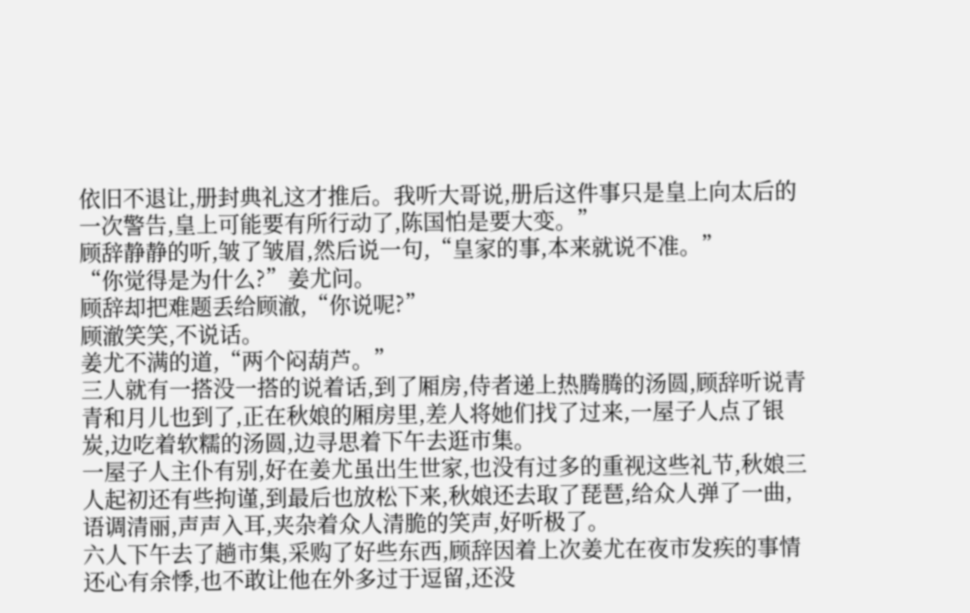依旧不退让,册封典礼这才推后。我听大哥说,册后这件事只是皇上向太后的一次警告,皇上可能要有所行动了,陈国怕是要大变。”
顾辞静静的听,皱了皱眉,然后说一句,“皇家的事,本来就说不准。”
“你觉得是为什么?”姜尤问。
顾辞却把难题丢给顾澈,“你说呢?”
顾澈笑笑,不说话。
姜尤不满的道,“两个闷葫芦。”
三人就有一搭没一搭的说着话,到了厢房,侍者递上热腾腾的汤圆,顾辞听说青青和月儿也到了,正在秋娘的厢房里,差人将她们找了过来,一屋子人点了银炭,边吃着软糯的汤圆,边寻思着下午去逛市集。
一屋子人主仆有别,好在姜尤虽出生世家,也没有过多的重视这些礼节,秋娘三人起初还有些拘谨,到最后也放松下来,秋娘还去取了琵琶,给众人弹了一曲,语调清丽,声声入耳,夹杂着众人清脆的笑声,好听极了。
六人下午去了趟市集,采购了好些东西,顾辞因着上次姜尤在夜市发疾的事情还心有余悸,也不敢让他在外多过于逗留,还没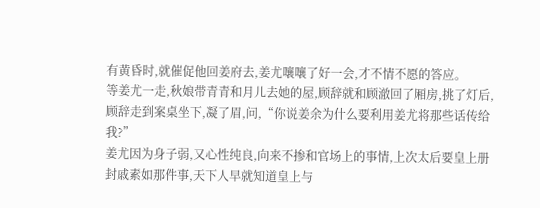有黄昏时,就催促他回姜府去,姜尤嚷嚷了好一会,才不情不愿的答应。
等姜尤一走,秋娘带青青和月儿去她的屋,顾辞就和顾澈回了厢房,挑了灯后,顾辞走到案桌坐下,凝了眉,问,“你说姜余为什么要利用姜尤将那些话传给我?”
姜尤因为身子弱,又心性纯良,向来不掺和官场上的事情,上次太后要皇上册封戚素如那件事,天下人早就知道皇上与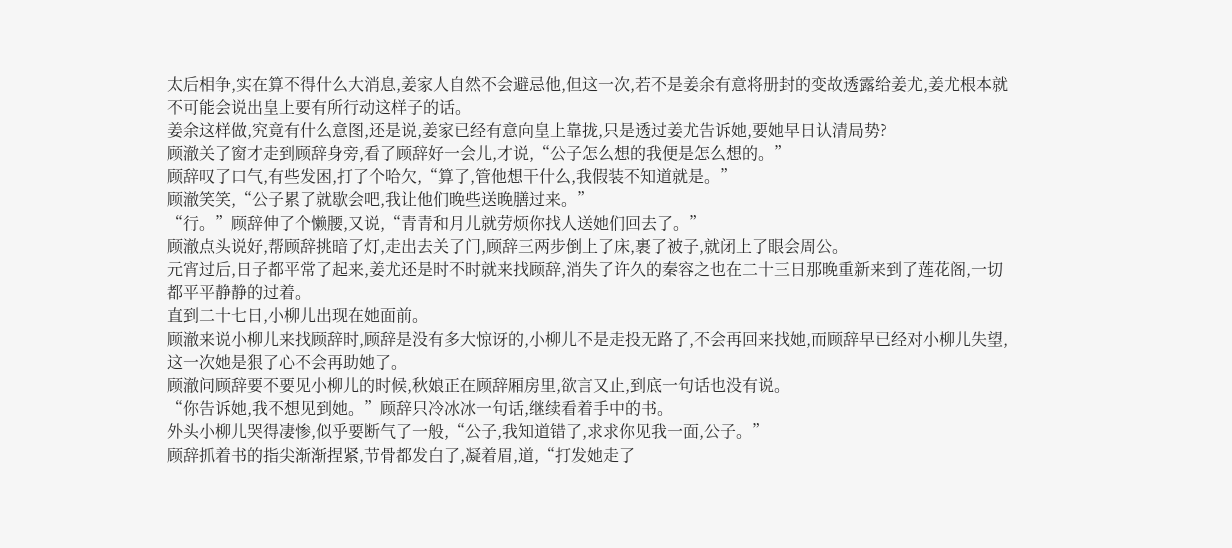太后相争,实在算不得什么大消息,姜家人自然不会避忌他,但这一次,若不是姜余有意将册封的变故透露给姜尤,姜尤根本就不可能会说出皇上要有所行动这样子的话。
姜余这样做,究竟有什么意图,还是说,姜家已经有意向皇上靠拢,只是透过姜尤告诉她,要她早日认清局势?
顾澈关了窗才走到顾辞身旁,看了顾辞好一会儿,才说,“公子怎么想的我便是怎么想的。”
顾辞叹了口气,有些发困,打了个哈欠,“算了,管他想干什么,我假装不知道就是。”
顾澈笑笑,“公子累了就歇会吧,我让他们晚些送晚膳过来。”
“行。”顾辞伸了个懒腰,又说,“青青和月儿就劳烦你找人送她们回去了。”
顾澈点头说好,帮顾辞挑暗了灯,走出去关了门,顾辞三两步倒上了床,裹了被子,就闭上了眼会周公。
元宵过后,日子都平常了起来,姜尤还是时不时就来找顾辞,消失了许久的秦容之也在二十三日那晚重新来到了莲花阁,一切都平平静静的过着。
直到二十七日,小柳儿出现在她面前。
顾澈来说小柳儿来找顾辞时,顾辞是没有多大惊讶的,小柳儿不是走投无路了,不会再回来找她,而顾辞早已经对小柳儿失望,这一次她是狠了心不会再助她了。
顾澈问顾辞要不要见小柳儿的时候,秋娘正在顾辞厢房里,欲言又止,到底一句话也没有说。
“你告诉她,我不想见到她。”顾辞只冷冰冰一句话,继续看着手中的书。
外头小柳儿哭得凄惨,似乎要断气了一般,“公子,我知道错了,求求你见我一面,公子。”
顾辞抓着书的指尖渐渐捏紧,节骨都发白了,凝着眉,道,“打发她走了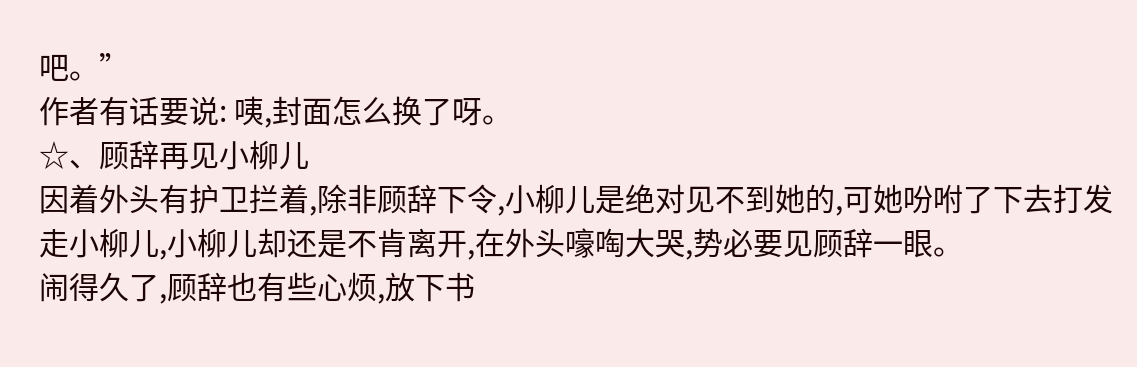吧。”
作者有话要说: 咦,封面怎么换了呀。
☆、顾辞再见小柳儿
因着外头有护卫拦着,除非顾辞下令,小柳儿是绝对见不到她的,可她吩咐了下去打发走小柳儿,小柳儿却还是不肯离开,在外头嚎啕大哭,势必要见顾辞一眼。
闹得久了,顾辞也有些心烦,放下书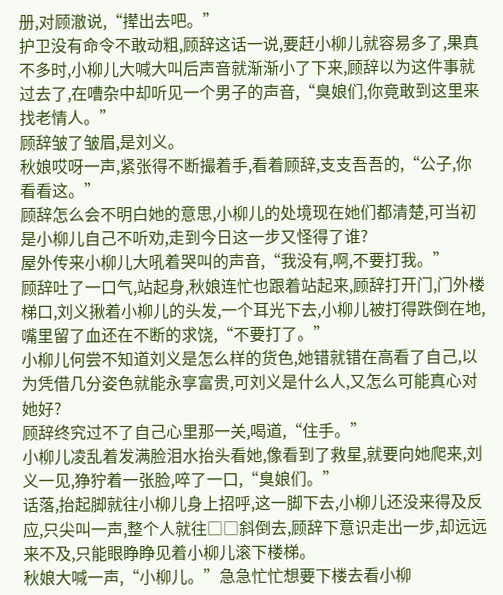册,对顾澈说,“撵出去吧。”
护卫没有命令不敢动粗,顾辞这话一说,要赶小柳儿就容易多了,果真不多时,小柳儿大喊大叫后声音就渐渐小了下来,顾辞以为这件事就过去了,在嘈杂中却听见一个男子的声音,“臭娘们,你竟敢到这里来找老情人。”
顾辞皱了皱眉,是刘义。
秋娘哎呀一声,紧张得不断撮着手,看着顾辞,支支吾吾的,“公子,你看看这。”
顾辞怎么会不明白她的意思,小柳儿的处境现在她们都清楚,可当初是小柳儿自己不听劝,走到今日这一步又怪得了谁?
屋外传来小柳儿大吼着哭叫的声音,“我没有,啊,不要打我。”
顾辞吐了一口气,站起身,秋娘连忙也跟着站起来,顾辞打开门,门外楼梯口,刘义揪着小柳儿的头发,一个耳光下去,小柳儿被打得跌倒在地,嘴里留了血还在不断的求饶,“不要打了。”
小柳儿何尝不知道刘义是怎么样的货色,她错就错在高看了自己,以为凭借几分姿色就能永享富贵,可刘义是什么人,又怎么可能真心对她好?
顾辞终究过不了自己心里那一关,喝道,“住手。”
小柳儿凌乱着发满脸泪水抬头看她,像看到了救星,就要向她爬来,刘义一见,狰狞着一张脸,啐了一口,“臭娘们。”
话落,抬起脚就往小柳儿身上招呼,这一脚下去,小柳儿还没来得及反应,只尖叫一声,整个人就往□□斜倒去,顾辞下意识走出一步,却远远来不及,只能眼睁睁见着小柳儿滚下楼梯。
秋娘大喊一声,“小柳儿。”急急忙忙想要下楼去看小柳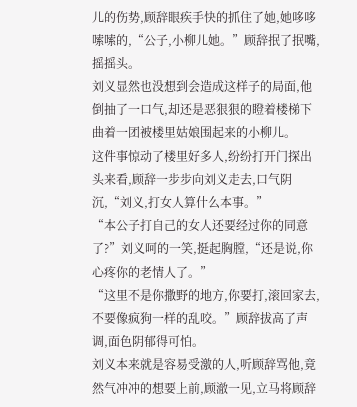儿的伤势,顾辞眼疾手快的抓住了她,她哆哆嗦嗦的,“公子,小柳儿她。”顾辞抿了抿嘴,摇摇头。
刘义显然也没想到会造成这样子的局面,他倒抽了一口气,却还是恶狠狠的瞪着楼梯下曲着一团被楼里姑娘围起来的小柳儿。
这件事惊动了楼里好多人,纷纷打开门探出头来看,顾辞一步步向刘义走去,口气阴沉,“刘义,打女人算什么本事。”
“本公子打自己的女人还要经过你的同意了?”刘义呵的一笑,挺起胸膛,“还是说,你心疼你的老情人了。”
“这里不是你撒野的地方,你要打,滚回家去,不要像疯狗一样的乱咬。”顾辞拔高了声调,面色阴郁得可怕。
刘义本来就是容易受激的人,听顾辞骂他,竟然气冲冲的想要上前,顾澈一见,立马将顾辞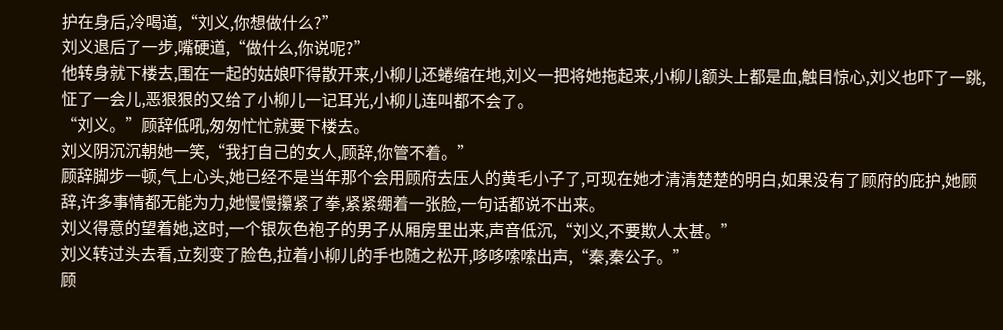护在身后,冷喝道,“刘义,你想做什么?”
刘义退后了一步,嘴硬道,“做什么,你说呢?”
他转身就下楼去,围在一起的姑娘吓得散开来,小柳儿还蜷缩在地,刘义一把将她拖起来,小柳儿额头上都是血,触目惊心,刘义也吓了一跳,怔了一会儿,恶狠狠的又给了小柳儿一记耳光,小柳儿连叫都不会了。
“刘义。”顾辞低吼,匆匆忙忙就要下楼去。
刘义阴沉沉朝她一笑,“我打自己的女人,顾辞,你管不着。”
顾辞脚步一顿,气上心头,她已经不是当年那个会用顾府去压人的黄毛小子了,可现在她才清清楚楚的明白,如果没有了顾府的庇护,她顾辞,许多事情都无能为力,她慢慢攥紧了拳,紧紧绷着一张脸,一句话都说不出来。
刘义得意的望着她,这时,一个银灰色袍子的男子从厢房里出来,声音低沉,“刘义,不要欺人太甚。”
刘义转过头去看,立刻变了脸色,拉着小柳儿的手也随之松开,哆哆嗦嗦出声,“秦,秦公子。”
顾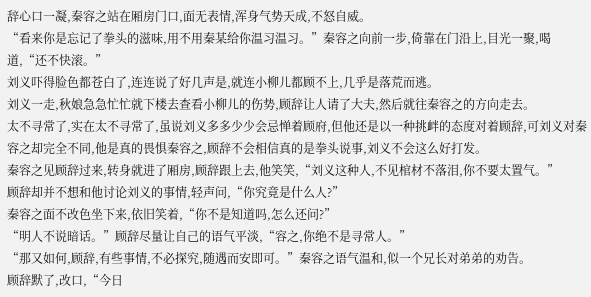辞心口一凝,秦容之站在厢房门口,面无表情,浑身气势天成,不怒自威。
“看来你是忘记了拳头的滋味,用不用秦某给你温习温习。”秦容之向前一步,倚靠在门沿上,目光一聚,喝道,“还不快滚。”
刘义吓得脸色都苍白了,连连说了好几声是,就连小柳儿都顾不上,几乎是落荒而逃。
刘义一走,秋娘急急忙忙就下楼去查看小柳儿的伤势,顾辞让人请了大夫,然后就往秦容之的方向走去。
太不寻常了,实在太不寻常了,虽说刘义多多少少会忌惮着顾府,但他还是以一种挑衅的态度对着顾辞,可刘义对秦容之却完全不同,他是真的畏惧秦容之,顾辞不会相信真的是拳头说事,刘义不会这么好打发。
秦容之见顾辞过来,转身就进了厢房,顾辞跟上去,他笑笑,“刘义这种人,不见棺材不落泪,你不要太置气。”
顾辞却并不想和他讨论刘义的事情,轻声问,“你究竟是什么人?”
秦容之面不改色坐下来,依旧笑着,“你不是知道吗,怎么还问?”
“明人不说暗话。”顾辞尽量让自己的语气平淡,“容之,你绝不是寻常人。”
“那又如何,顾辞,有些事情,不必探究,随遇而安即可。”秦容之语气温和,似一个兄长对弟弟的劝告。
顾辞默了,改口,“今日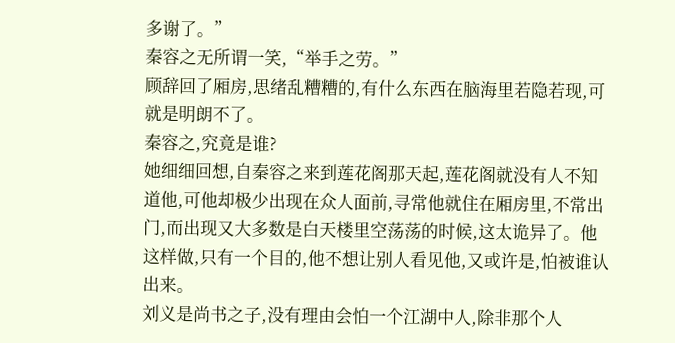多谢了。”
秦容之无所谓一笑,“举手之劳。”
顾辞回了厢房,思绪乱糟糟的,有什么东西在脑海里若隐若现,可就是明朗不了。
秦容之,究竟是谁?
她细细回想,自秦容之来到莲花阁那天起,莲花阁就没有人不知道他,可他却极少出现在众人面前,寻常他就住在厢房里,不常出门,而出现又大多数是白天楼里空荡荡的时候,这太诡异了。他这样做,只有一个目的,他不想让别人看见他,又或许是,怕被谁认出来。
刘义是尚书之子,没有理由会怕一个江湖中人,除非那个人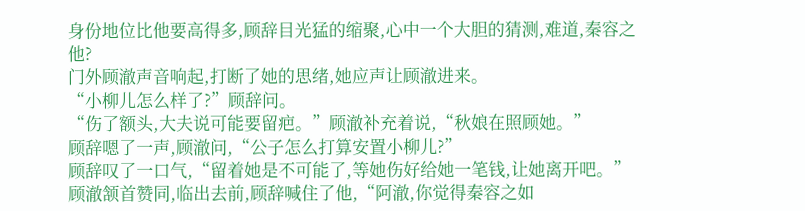身份地位比他要高得多,顾辞目光猛的缩聚,心中一个大胆的猜测,难道,秦容之他?
门外顾澈声音响起,打断了她的思绪,她应声让顾澈进来。
“小柳儿怎么样了?”顾辞问。
“伤了额头,大夫说可能要留疤。”顾澈补充着说,“秋娘在照顾她。”
顾辞嗯了一声,顾澈问,“公子怎么打算安置小柳儿?”
顾辞叹了一口气,“留着她是不可能了,等她伤好给她一笔钱,让她离开吧。”
顾澈颔首赞同,临出去前,顾辞喊住了他,“阿澈,你觉得秦容之如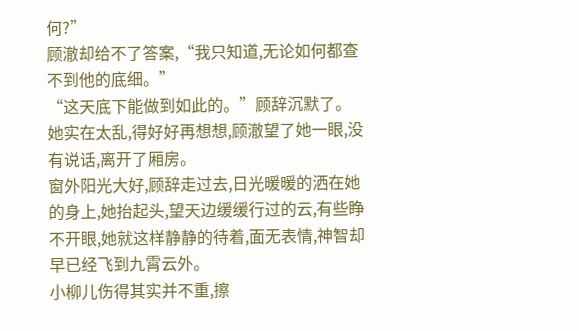何?”
顾澈却给不了答案,“我只知道,无论如何都查不到他的底细。”
“这天底下能做到如此的。”顾辞沉默了。
她实在太乱,得好好再想想,顾澈望了她一眼,没有说话,离开了厢房。
窗外阳光大好,顾辞走过去,日光暖暖的洒在她的身上,她抬起头,望天边缓缓行过的云,有些睁不开眼,她就这样静静的待着,面无表情,神智却早已经飞到九霄云外。
小柳儿伤得其实并不重,擦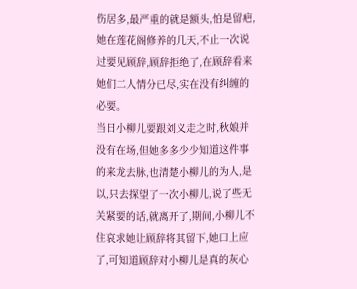伤居多,最严重的就是额头,怕是留疤,她在莲花阁修养的几天,不止一次说过要见顾辞,顾辞拒绝了,在顾辞看来她们二人情分已尽,实在没有纠缠的必要。
当日小柳儿要跟刘义走之时,秋娘并没有在场,但她多多少少知道这件事的来龙去脉,也清楚小柳儿的为人,是以,只去探望了一次小柳儿,说了些无关紧要的话,就离开了,期间,小柳儿不住哀求她让顾辞将其留下,她口上应了,可知道顾辞对小柳儿是真的灰心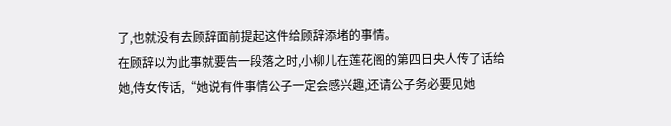了,也就没有去顾辞面前提起这件给顾辞添堵的事情。
在顾辞以为此事就要告一段落之时,小柳儿在莲花阁的第四日央人传了话给她,侍女传话,“她说有件事情公子一定会感兴趣,还请公子务必要见她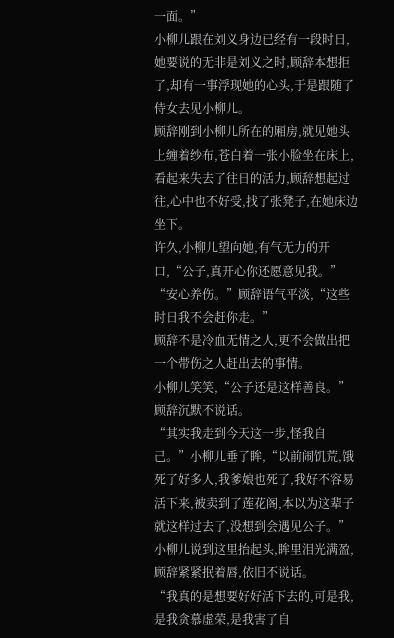一面。”
小柳儿跟在刘义身边已经有一段时日,她要说的无非是刘义之时,顾辞本想拒了,却有一事浮现她的心头,于是跟随了侍女去见小柳儿。
顾辞刚到小柳儿所在的厢房,就见她头上缠着纱布,苍白着一张小脸坐在床上,看起来失去了往日的活力,顾辞想起过往,心中也不好受,找了张凳子,在她床边坐下。
许久,小柳儿望向她,有气无力的开口,“公子,真开心你还愿意见我。”
“安心养伤。”顾辞语气平淡,“这些时日我不会赶你走。”
顾辞不是冷血无情之人,更不会做出把一个带伤之人赶出去的事情。
小柳儿笑笑,“公子还是这样善良。”
顾辞沉默不说话。
“其实我走到今天这一步,怪我自己。”小柳儿垂了眸,“以前闹饥荒,饿死了好多人,我爹娘也死了,我好不容易活下来,被卖到了莲花阁,本以为这辈子就这样过去了,没想到会遇见公子。”
小柳儿说到这里抬起头,眸里泪光满盈,顾辞紧紧抿着唇,依旧不说话。
“我真的是想要好好活下去的,可是我,是我贪慕虚荣,是我害了自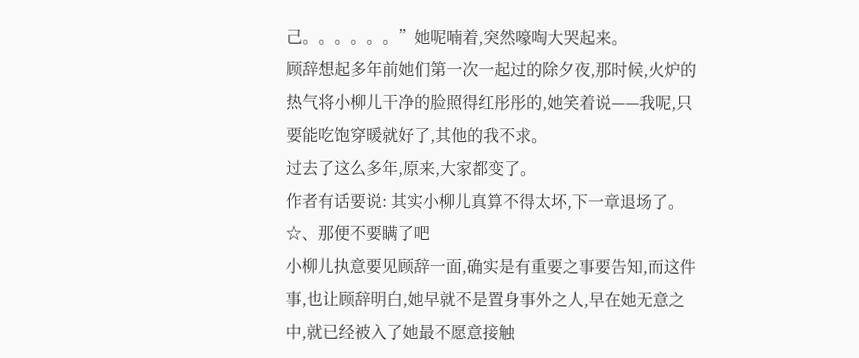己。。。。。。”她呢喃着,突然嚎啕大哭起来。
顾辞想起多年前她们第一次一起过的除夕夜,那时候,火炉的热气将小柳儿干净的脸照得红彤彤的,她笑着说——我呢,只要能吃饱穿暖就好了,其他的我不求。
过去了这么多年,原来,大家都变了。
作者有话要说: 其实小柳儿真算不得太坏,下一章退场了。
☆、那便不要瞒了吧
小柳儿执意要见顾辞一面,确实是有重要之事要告知,而这件事,也让顾辞明白,她早就不是置身事外之人,早在她无意之中,就已经被入了她最不愿意接触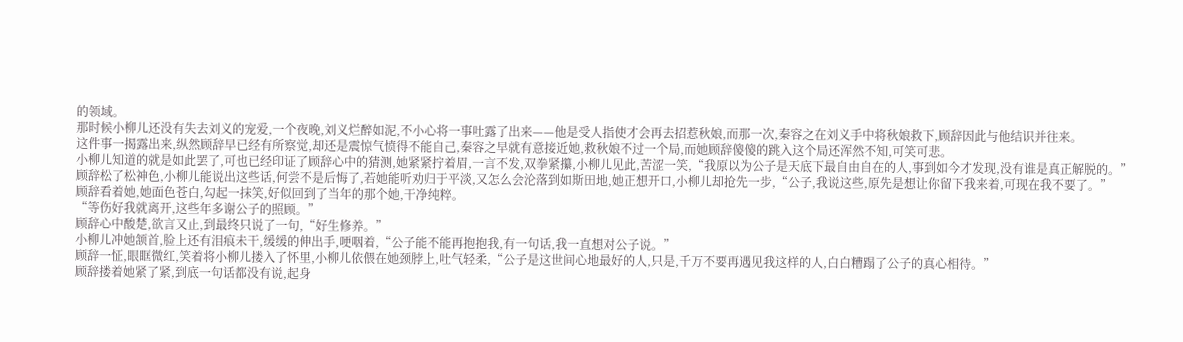的领域。
那时候小柳儿还没有失去刘义的宠爱,一个夜晚,刘义烂醉如泥,不小心将一事吐露了出来——他是受人指使才会再去招惹秋娘,而那一次,秦容之在刘义手中将秋娘救下,顾辞因此与他结识并往来。
这件事一揭露出来,纵然顾辞早已经有所察觉,却还是震惊气愤得不能自己,秦容之早就有意接近她,救秋娘不过一个局,而她顾辞傻傻的跳入这个局还浑然不知,可笑可悲。
小柳儿知道的就是如此罢了,可也已经印证了顾辞心中的猜测,她紧紧拧着眉,一言不发,双拳紧攥,小柳儿见此,苦涩一笑,“我原以为公子是天底下最自由自在的人,事到如今才发现,没有谁是真正解脱的。”
顾辞松了松神色,小柳儿能说出这些话,何尝不是后悔了,若她能听劝归于平淡,又怎么会沦落到如斯田地,她正想开口,小柳儿却抢先一步,“公子,我说这些,原先是想让你留下我来着,可现在我不要了。”
顾辞看着她,她面色苍白,勾起一抹笑,好似回到了当年的那个她,干净纯粹。
“等伤好我就离开,这些年多谢公子的照顾。”
顾辞心中酸楚,欲言又止,到最终只说了一句,“好生修养。”
小柳儿冲她颔首,脸上还有泪痕未干,缓缓的伸出手,哽咽着,“公子能不能再抱抱我,有一句话,我一直想对公子说。”
顾辞一怔,眼眶微红,笑着将小柳儿搂入了怀里,小柳儿依偎在她颈脖上,吐气轻柔,“公子是这世间心地最好的人,只是,千万不要再遇见我这样的人,白白糟蹋了公子的真心相待。”
顾辞搂着她紧了紧,到底一句话都没有说,起身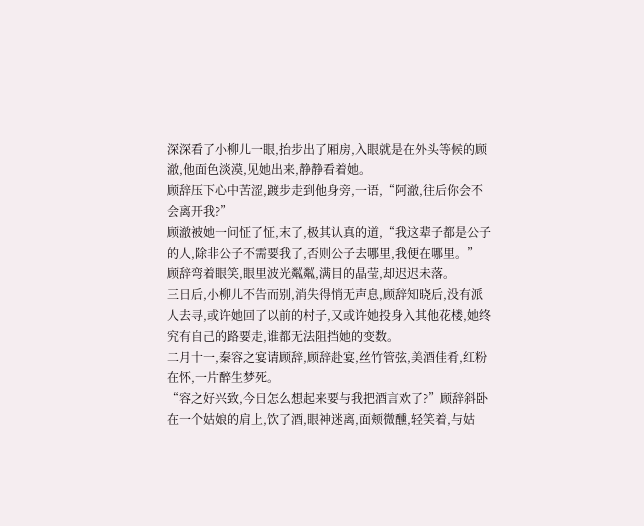深深看了小柳儿一眼,抬步出了厢房,入眼就是在外头等候的顾澈,他面色淡漠,见她出来,静静看着她。
顾辞压下心中苦涩,踱步走到他身旁,一语,“阿澈,往后你会不会离开我?”
顾澈被她一问怔了怔,末了,极其认真的道,“我这辈子都是公子的人,除非公子不需要我了,否则公子去哪里,我便在哪里。”
顾辞弯着眼笑,眼里波光粼粼,满目的晶莹,却迟迟未落。
三日后,小柳儿不告而别,消失得悄无声息,顾辞知晓后,没有派人去寻,或许她回了以前的村子,又或许她投身入其他花楼,她终究有自己的路要走,谁都无法阻挡她的变数。
二月十一,秦容之宴请顾辞,顾辞赴宴,丝竹管弦,美酒佳肴,红粉在怀,一片醉生梦死。
“容之好兴致,今日怎么想起来要与我把酒言欢了?”顾辞斜卧在一个姑娘的肩上,饮了酒,眼神迷离,面颊微醺,轻笑着,与姑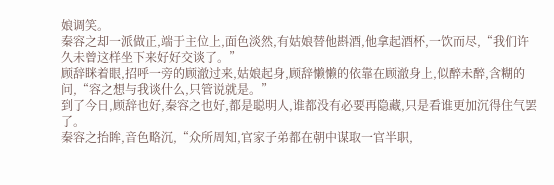娘调笑。
秦容之却一派做正,端于主位上,面色淡然,有姑娘替他斟酒,他拿起酒杯,一饮而尽,“我们许久未曾这样坐下来好好交谈了。”
顾辞眯着眼,招呼一旁的顾澈过来,姑娘起身,顾辞懒懒的依靠在顾澈身上,似醉未醉,含糊的问,“容之想与我谈什么,只管说就是。”
到了今日,顾辞也好,秦容之也好,都是聪明人,谁都没有必要再隐藏,只是看谁更加沉得住气罢了。
秦容之抬眸,音色略沉,“众所周知,官家子弟都在朝中谋取一官半职,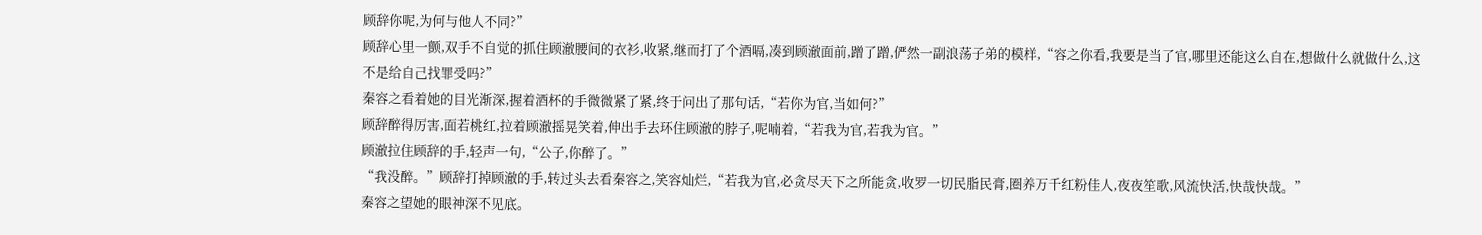顾辞你呢,为何与他人不同?”
顾辞心里一颤,双手不自觉的抓住顾澈腰间的衣衫,收紧,继而打了个酒嗝,凑到顾澈面前,蹭了蹭,俨然一副浪荡子弟的模样,“容之你看,我要是当了官,哪里还能这么自在,想做什么就做什么,这不是给自己找罪受吗?”
秦容之看着她的目光渐深,握着酒杯的手微微紧了紧,终于问出了那句话,“若你为官,当如何?”
顾辞醉得厉害,面若桃红,拉着顾澈摇晃笑着,伸出手去环住顾澈的脖子,呢喃着,“若我为官,若我为官。”
顾澈拉住顾辞的手,轻声一句,“公子,你醉了。”
“我没醉。”顾辞打掉顾澈的手,转过头去看秦容之,笑容灿烂,“若我为官,必贪尽天下之所能贪,收罗一切民脂民膏,圈养万千红粉佳人,夜夜笙歌,风流快活,快哉快哉。”
秦容之望她的眼神深不见底。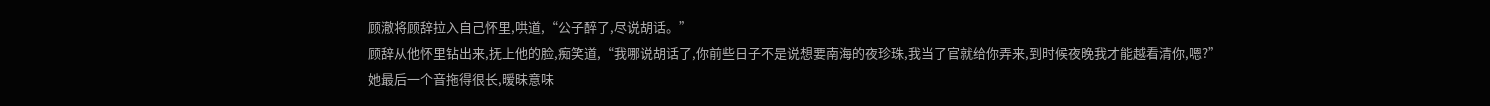顾澈将顾辞拉入自己怀里,哄道,“公子醉了,尽说胡话。”
顾辞从他怀里钻出来,抚上他的脸,痴笑道,“我哪说胡话了,你前些日子不是说想要南海的夜珍珠,我当了官就给你弄来,到时候夜晚我才能越看清你,嗯?”
她最后一个音拖得很长,暧昧意味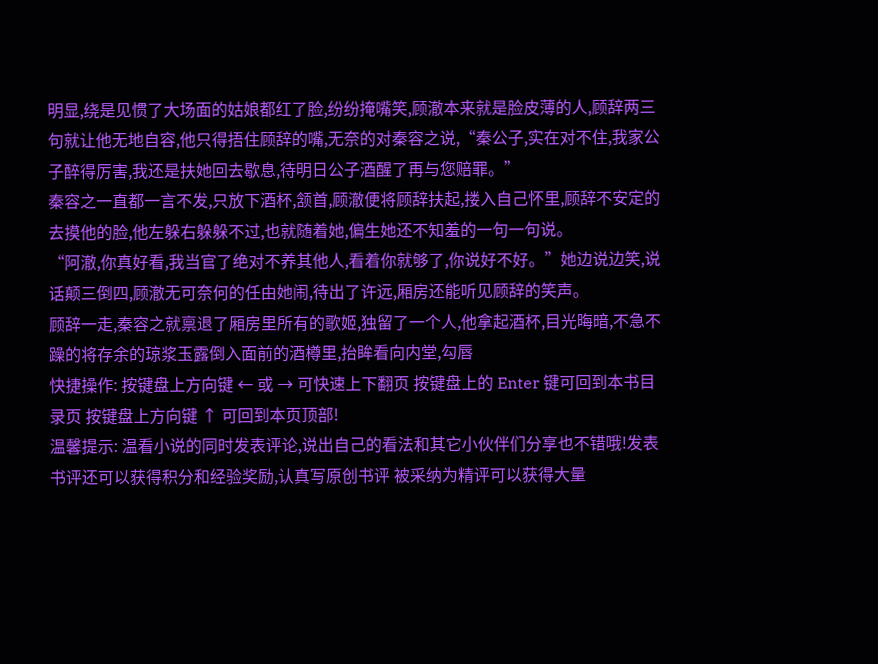明显,绕是见惯了大场面的姑娘都红了脸,纷纷掩嘴笑,顾澈本来就是脸皮薄的人,顾辞两三句就让他无地自容,他只得捂住顾辞的嘴,无奈的对秦容之说,“秦公子,实在对不住,我家公子醉得厉害,我还是扶她回去歇息,待明日公子酒醒了再与您赔罪。”
秦容之一直都一言不发,只放下酒杯,颔首,顾澈便将顾辞扶起,搂入自己怀里,顾辞不安定的去摸他的脸,他左躲右躲躲不过,也就随着她,偏生她还不知羞的一句一句说。
“阿澈,你真好看,我当官了绝对不养其他人,看着你就够了,你说好不好。”她边说边笑,说话颠三倒四,顾澈无可奈何的任由她闹,待出了许远,厢房还能听见顾辞的笑声。
顾辞一走,秦容之就禀退了厢房里所有的歌姬,独留了一个人,他拿起酒杯,目光晦暗,不急不躁的将存余的琼浆玉露倒入面前的酒樽里,抬眸看向内堂,勾唇
快捷操作: 按键盘上方向键 ← 或 → 可快速上下翻页 按键盘上的 Enter 键可回到本书目录页 按键盘上方向键 ↑ 可回到本页顶部!
温馨提示: 温看小说的同时发表评论,说出自己的看法和其它小伙伴们分享也不错哦!发表书评还可以获得积分和经验奖励,认真写原创书评 被采纳为精评可以获得大量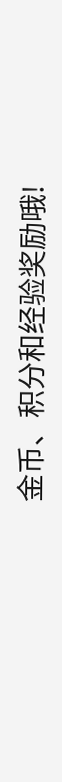金币、积分和经验奖励哦!